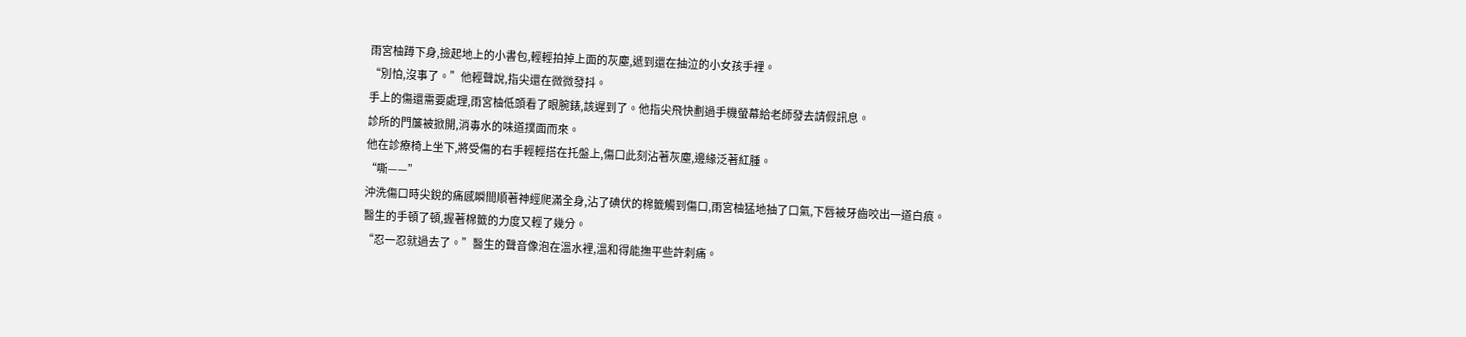雨宮柚蹲下身,撿起地上的小書包,輕輕拍掉上面的灰塵,遞到還在抽泣的小女孩手裡。
“別怕,沒事了。”他輕聲說,指尖還在微微發抖。
手上的傷還需要處理,雨宮柚低頭看了眼腕錶,該遲到了。他指尖飛快劃過手機螢幕給老師發去請假訊息。
診所的門簾被掀開,消毒水的味道撲面而來。
他在診療椅上坐下,將受傷的右手輕輕搭在托盤上,傷口此刻沾著灰塵,邊緣泛著紅腫。
“嘶——”
沖洗傷口時尖銳的痛感瞬間順著神經爬滿全身,沾了碘伏的棉籤觸到傷口,雨宮柚猛地抽了口氣,下唇被牙齒咬出一道白痕。
醫生的手頓了頓,握著棉籤的力度又輕了幾分。
“忍一忍就過去了。”醫生的聲音像泡在溫水裡,溫和得能撫平些許刺痛。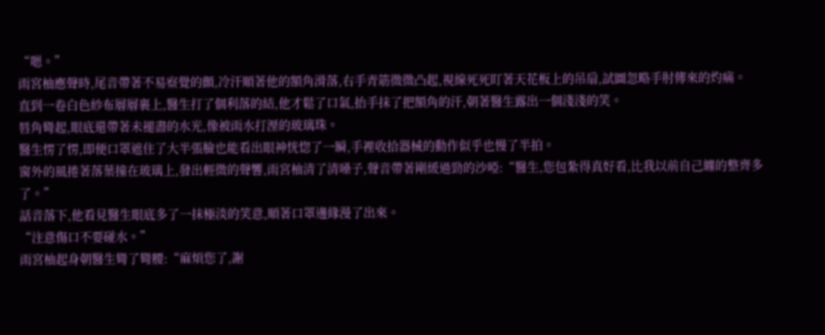“嗯。”
雨宮柚應聲時,尾音帶著不易察覺的顫,冷汗順著他的額角滑落,右手青筋微微凸起,視線死死盯著天花板上的吊扇,試圖忽略手肘傳來的灼痛。
直到一卷白色紗布層層裹上,醫生打了個利落的結,他才鬆了口氣,抬手抹了把額角的汗,朝著醫生露出一個淺淺的笑。
唇角彎起,眼底還帶著未褪盡的水光,像被雨水打溼的玻璃珠。
醫生愣了愣,即便口罩遮住了大半張臉也能看出眼神恍惚了一瞬,手裡收拾器械的動作似乎也慢了半拍。
窗外的風捲著落葉撞在玻璃上,發出輕微的聲響,雨宮柚清了清嗓子,聲音帶著剛緩過勁的沙啞:“醫生,您包紮得真好看,比我以前自己纏的整齊多了。”
話音落下,他看見醫生眼底多了一抹極淡的笑意,順著口罩邊緣漫了出來。
“注意傷口不要碰水。”
雨宮柚起身朝醫生彎了彎腰:“麻煩您了,謝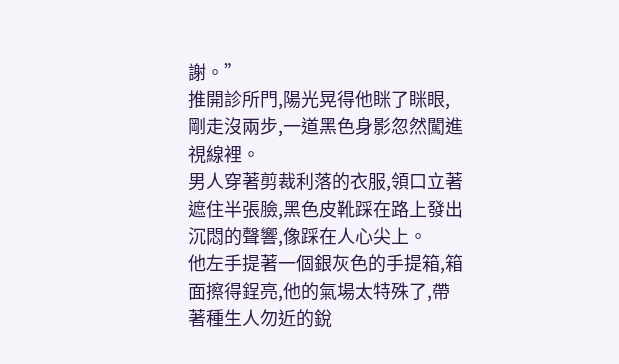謝。”
推開診所門,陽光晃得他眯了眯眼,剛走沒兩步,一道黑色身影忽然闖進視線裡。
男人穿著剪裁利落的衣服,領口立著遮住半張臉,黑色皮靴踩在路上發出沉悶的聲響,像踩在人心尖上。
他左手提著一個銀灰色的手提箱,箱面擦得鋥亮,他的氣場太特殊了,帶著種生人勿近的銳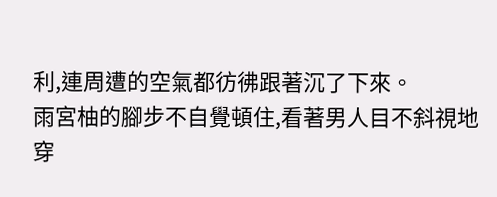利,連周遭的空氣都彷彿跟著沉了下來。
雨宮柚的腳步不自覺頓住,看著男人目不斜視地穿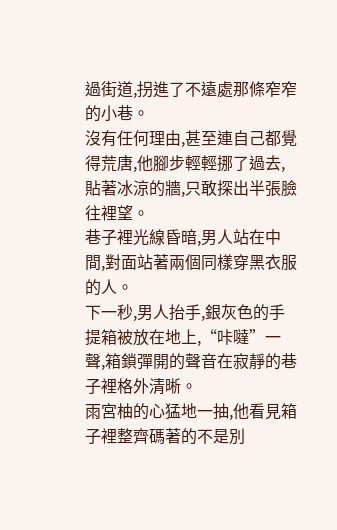過街道,拐進了不遠處那條窄窄的小巷。
沒有任何理由,甚至連自己都覺得荒唐,他腳步輕輕挪了過去,貼著冰涼的牆,只敢探出半張臉往裡望。
巷子裡光線昏暗,男人站在中間,對面站著兩個同樣穿黑衣服的人。
下一秒,男人抬手,銀灰色的手提箱被放在地上,“咔噠”一聲,箱鎖彈開的聲音在寂靜的巷子裡格外清晰。
雨宮柚的心猛地一抽,他看見箱子裡整齊碼著的不是別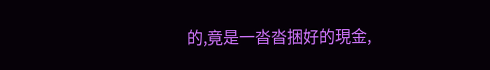的,竟是一沓沓捆好的現金,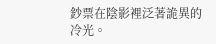鈔票在陰影裡泛著詭異的冷光。